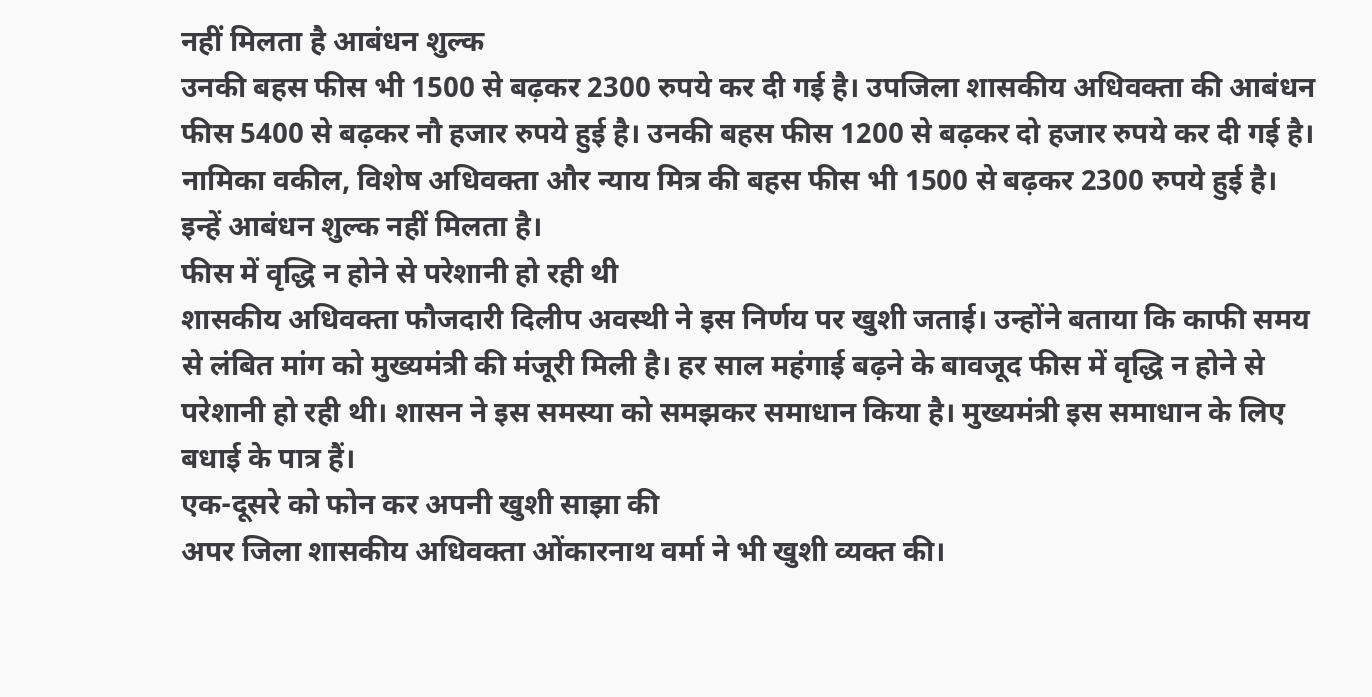नहीं मिलता है आबंधन शुल्क
उनकी बहस फीस भी 1500 से बढ़कर 2300 रुपये कर दी गई है। उपजिला शासकीय अधिवक्ता की आबंधन फीस 5400 से बढ़कर नौ हजार रुपये हुई है। उनकी बहस फीस 1200 से बढ़कर दो हजार रुपये कर दी गई है। नामिका वकील, विशेष अधिवक्ता और न्याय मित्र की बहस फीस भी 1500 से बढ़कर 2300 रुपये हुई है। इन्हें आबंधन शुल्क नहीं मिलता है।
फीस में वृद्धि न होने से परेशानी हो रही थी
शासकीय अधिवक्ता फौजदारी दिलीप अवस्थी ने इस निर्णय पर खुशी जताई। उन्होंने बताया कि काफी समय से लंबित मांग को मुख्यमंत्री की मंजूरी मिली है। हर साल महंगाई बढ़ने के बावजूद फीस में वृद्धि न होने से परेशानी हो रही थी। शासन ने इस समस्या को समझकर समाधान किया है। मुख्यमंत्री इस समाधान के लिए बधाई के पात्र हैं।
एक-दूसरे को फोन कर अपनी खुशी साझा की
अपर जिला शासकीय अधिवक्ता ओंकारनाथ वर्मा ने भी खुशी व्यक्त की।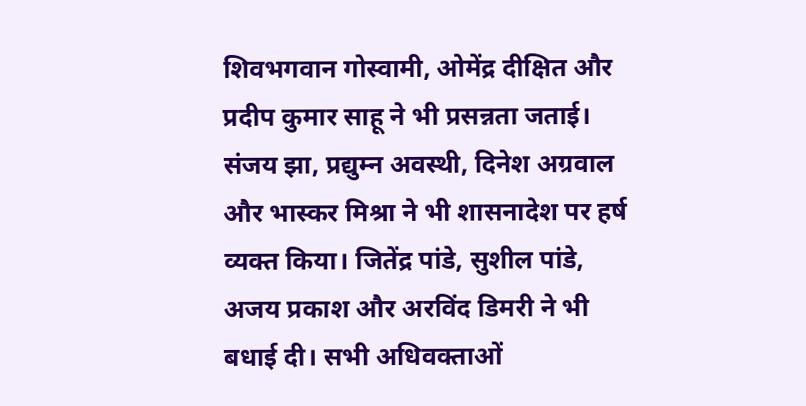शिवभगवान गोस्वामी, ओमेंद्र दीक्षित और प्रदीप कुमार साहू ने भी प्रसन्नता जताई। संजय झा, प्रद्युम्न अवस्थी, दिनेश अग्रवाल और भास्कर मिश्रा ने भी शासनादेश पर हर्ष व्यक्त किया। जितेंद्र पांडे, सुशील पांडे, अजय प्रकाश और अरविंद डिमरी ने भी बधाई दी। सभी अधिवक्ताओं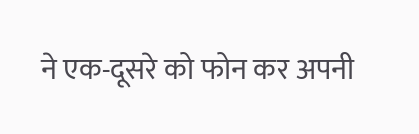ने एक-दूसरे को फोन कर अपनी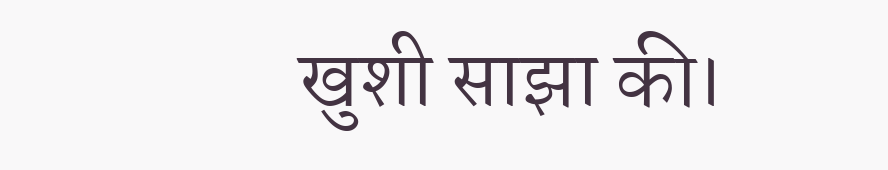खुशी साझा की।